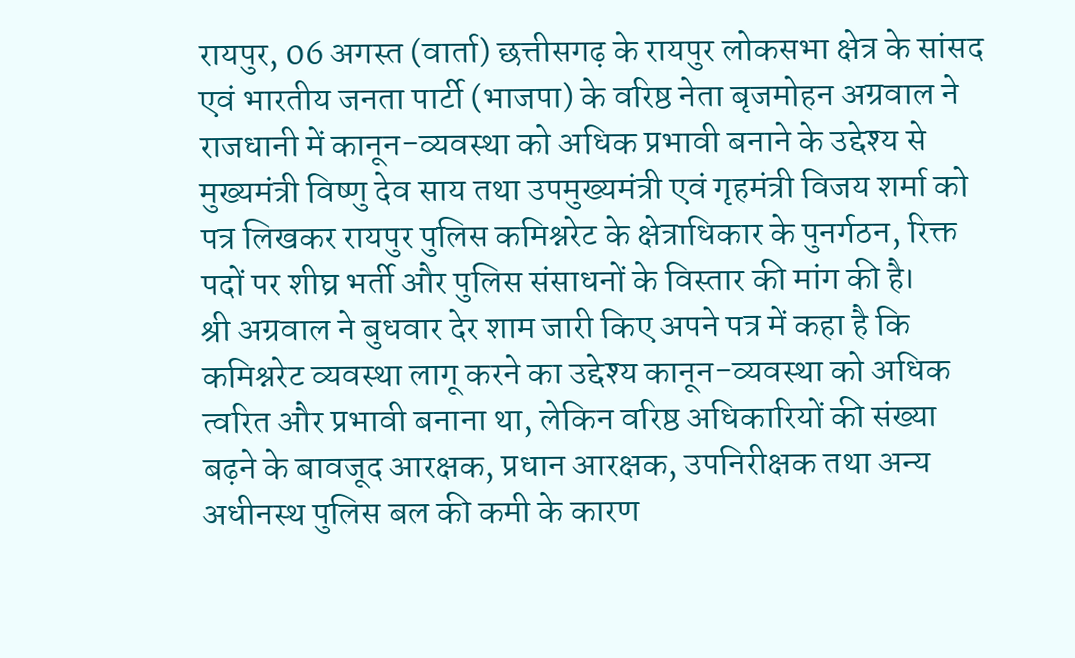रायपुर, 06 अगस्त (वार्ता) छत्तीसगढ़ के रायपुर लोकसभा क्षेत्र के सांसद एवं भारतीय जनता पार्टी (भाजपा) के वरिष्ठ नेता बृजमोहन अग्रवाल ने राजधानी में कानून-व्यवस्था को अधिक प्रभावी बनाने के उद्देश्य से मुख्यमंत्री विष्णु देव साय तथा उपमुख्यमंत्री एवं गृहमंत्री विजय शर्मा को पत्र लिखकर रायपुर पुलिस कमिश्नरेट के क्षेत्राधिकार के पुनर्गठन, रिक्त पदों पर शीघ्र भर्ती और पुलिस संसाधनों के विस्तार की मांग की है।
श्री अग्रवाल ने बुधवार देर शाम जारी किए अपने पत्र में कहा है कि कमिश्नरेट व्यवस्था लागू करने का उद्देश्य कानून-व्यवस्था को अधिक त्वरित और प्रभावी बनाना था, लेकिन वरिष्ठ अधिकारियों की संख्या बढ़ने के बावजूद आरक्षक, प्रधान आरक्षक, उपनिरीक्षक तथा अन्य अधीनस्थ पुलिस बल की कमी के कारण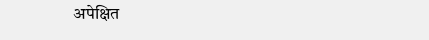अपेक्षित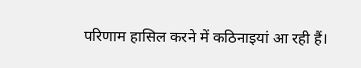परिणाम हासिल करने में कठिनाइयां आ रही हैं।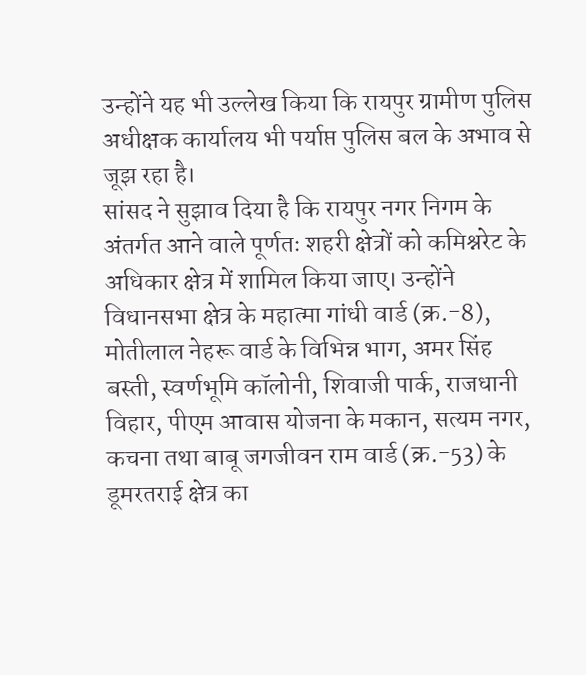उन्होंने यह भी उल्लेख किया कि रायपुर ग्रामीण पुलिस अधीक्षक कार्यालय भी पर्याप्त पुलिस बल के अभाव से जूझ रहा है।
सांसद ने सुझाव दिया है कि रायपुर नगर निगम के अंतर्गत आने वाले पूर्णतः शहरी क्षेत्रों को कमिश्नरेट के अधिकार क्षेत्र में शामिल किया जाए। उन्होंने विधानसभा क्षेत्र के महात्मा गांधी वार्ड (क्र.-8), मोतीलाल नेहरू वार्ड के विभिन्न भाग, अमर सिंह बस्ती, स्वर्णभूमि कॉलोनी, शिवाजी पार्क, राजधानी विहार, पीएम आवास योजना के मकान, सत्यम नगर, कचना तथा बाबू जगजीवन राम वार्ड (क्र.-53) के डूमरतराई क्षेत्र का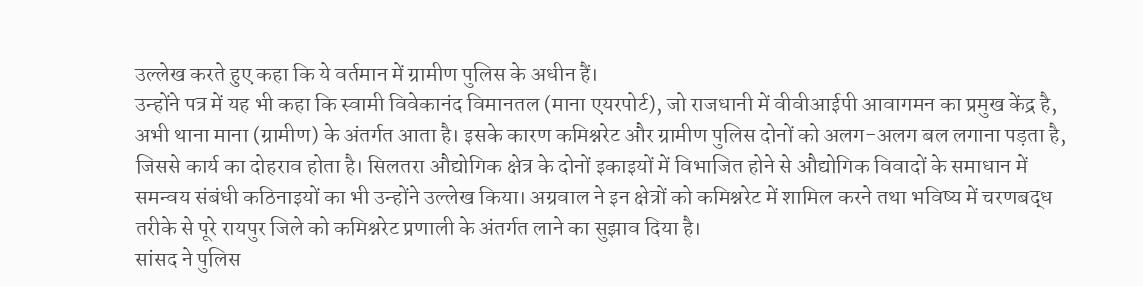उल्लेख करते हुए कहा कि ये वर्तमान में ग्रामीण पुलिस के अधीन हैं।
उन्होंने पत्र में यह भी कहा कि स्वामी विवेकानंद विमानतल (माना एयरपोर्ट), जो राजधानी में वीवीआईपी आवागमन का प्रमुख केंद्र है, अभी थाना माना (ग्रामीण) के अंतर्गत आता है। इसके कारण कमिश्नरेट और ग्रामीण पुलिस दोनों को अलग-अलग बल लगाना पड़ता है, जिससे कार्य का दोहराव होता है। सिलतरा औद्योगिक क्षेत्र के दोनों इकाइयों में विभाजित होने से औद्योगिक विवादों के समाधान में समन्वय संबंधी कठिनाइयों का भी उन्होंने उल्लेख किया। अग्रवाल ने इन क्षेत्रों को कमिश्नरेट में शामिल करने तथा भविष्य में चरणबद्ध तरीके से पूरे रायपुर जिले को कमिश्नरेट प्रणाली के अंतर्गत लाने का सुझाव दिया है।
सांसद ने पुलिस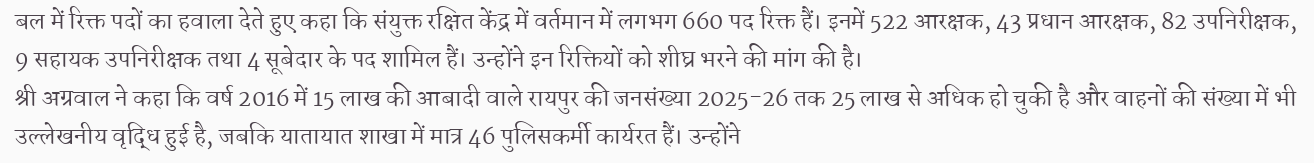बल में रिक्त पदों का हवाला देते हुए कहा कि संयुक्त रक्षित केंद्र में वर्तमान में लगभग 660 पद रिक्त हैं। इनमें 522 आरक्षक, 43 प्रधान आरक्षक, 82 उपनिरीक्षक, 9 सहायक उपनिरीक्षक तथा 4 सूबेदार के पद शामिल हैं। उन्होंने इन रिक्तियों को शीघ्र भरने की मांग की है।
श्री अग्रवाल ने कहा कि वर्ष 2016 में 15 लाख की आबादी वाले रायपुर की जनसंख्या 2025-26 तक 25 लाख से अधिक हो चुकी है और वाहनों की संख्या में भी उल्लेखनीय वृद्धि हुई है, जबकि यातायात शाखा में मात्र 46 पुलिसकर्मी कार्यरत हैं। उन्होंने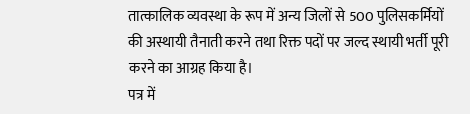तात्कालिक व्यवस्था के रूप में अन्य जिलों से 500 पुलिसकर्मियों की अस्थायी तैनाती करने तथा रिक्त पदों पर जल्द स्थायी भर्ती पूरी करने का आग्रह किया है।
पत्र में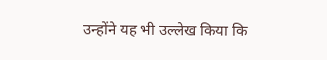उन्होंने यह भी उल्लेख किया कि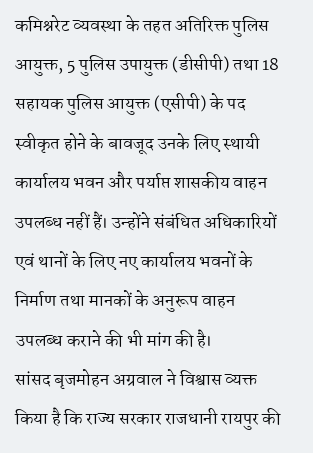कमिश्नरेट व्यवस्था के तहत अतिरिक्त पुलिस आयुक्त, 5 पुलिस उपायुक्त (डीसीपी) तथा 18 सहायक पुलिस आयुक्त (एसीपी) के पद स्वीकृत होने के बावजूद उनके लिए स्थायी कार्यालय भवन और पर्याप्त शासकीय वाहन उपलब्ध नहीं हैं। उन्होंने संबंधित अधिकारियों एवं थानों के लिए नए कार्यालय भवनों के निर्माण तथा मानकों के अनुरूप वाहन उपलब्ध कराने की भी मांग की है।
सांसद बृजमोहन अग्रवाल ने विश्वास व्यक्त किया है कि राज्य सरकार राजधानी रायपुर की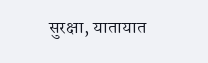सुरक्षा, यातायात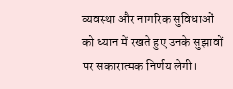व्यवस्था और नागरिक सुविधाओं को ध्यान में रखते हुए उनके सुझावों पर सकारात्मक निर्णय लेगी।